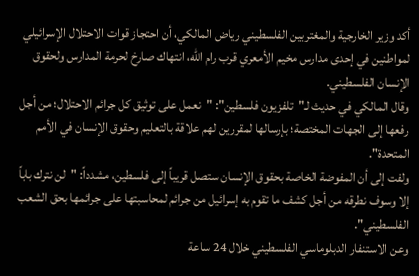أكد وزير الخارجية والمغتربين الفلسطيني رياض المالكي، أن احتجاز قوات الاحتلال الإسرائيلي لمواطنين في إحدى مدارس مخيم الأمعري قرب رام الله، انتهاك صارخ لحرمة المدارس ولحقوق الإنسان الفلسطيني.
وقال المالكي في حديث لـ"تلفزيون فلسطين": "نعمل على توثيق كل جرائم الاحتلال؛ من أجل رفعها إلى الجهات المختصة؛ بإرسالها لمقررين لهم علاقة بالتعليم وحقوق الإنسان في الأمم المتحدة".
ولفت إلى أن المفوضة الخاصة بحقوق الإنسان ستصل قريباً إلى فلسطين، مشدداً: "لن نترك باباً إلا وسوف نطرقه من أجل كشف ما تقوم به إسرائيل من جرائم لمحاسبتها على جرائمها بحق الشعب الفلسطيني".
وعن الاستنفار الدبلوماسي الفلسطيني خلال 24 ساعة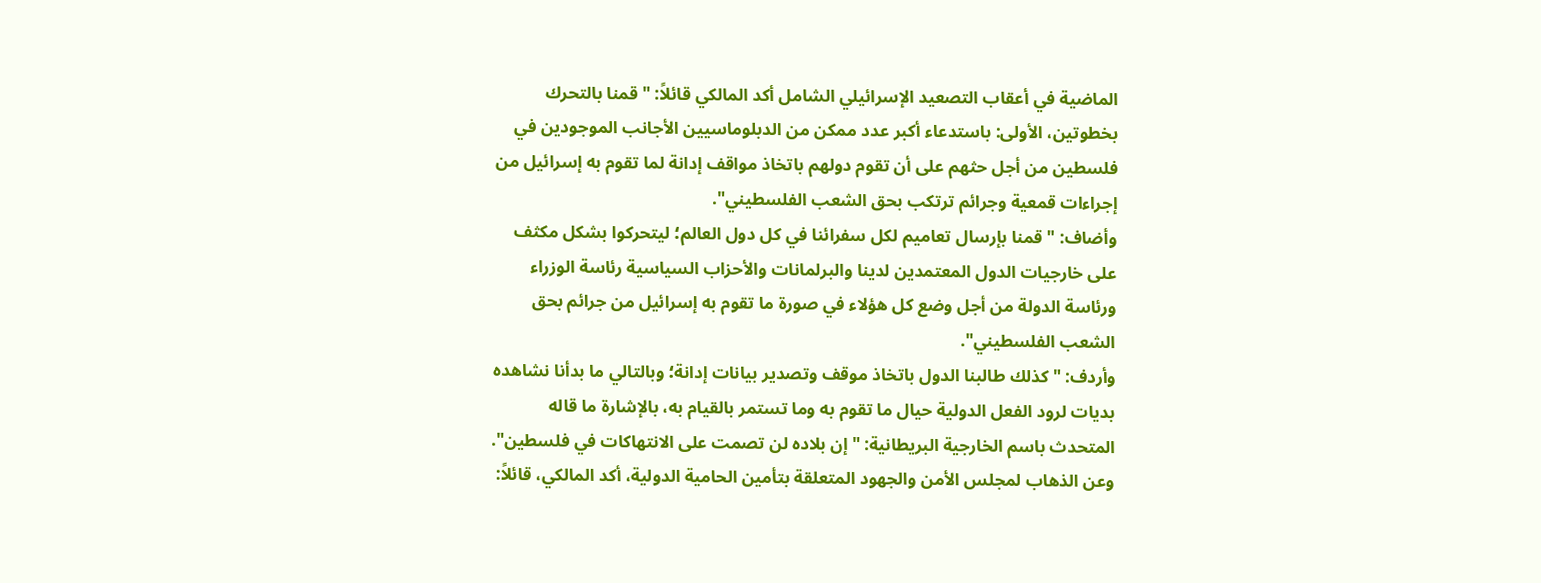الماضية في أعقاب التصعيد الإسرائيلي الشامل أكد المالكي قائلاً: " قمنا بالتحرك بخطوتين، الأولى: باستدعاء أكبر عدد ممكن من الدبلوماسيين الأجانب الموجودين في فلسطين من أجل حثهم على أن تقوم دولهم باتخاذ مواقف إدانة لما تقوم به إسرائيل من إجراءات قمعية وجرائم ترتكب بحق الشعب الفلسطيني".
وأضاف: " قمنا بإرسال تعاميم لكل سفرائنا في كل دول العالم؛ ليتحركوا بشكل مكثف على خارجيات الدول المعتمدين لدينا والبرلمانات والأحزاب السياسية رئاسة الوزراء ورئاسة الدولة من أجل وضع كل هؤلاء في صورة ما تقوم به إسرائيل من جرائم بحق الشعب الفلسطيني".
وأردف: "كذلك طالبنا الدول باتخاذ موقف وتصدير بيانات إدانة؛ وبالتالي ما بدأنا نشاهده بديات لرود الفعل الدولية حيال ما تقوم به وما تستمر بالقيام به، بالإشارة ما قاله المتحدث باسم الخارجية البريطانية: "إن بلاده لن تصمت على الانتهاكات في فلسطين".
وعن الذهاب لمجلس الأمن والجهود المتعلقة بتأمين الحامية الدولية، أكد المالكي، قائلاً: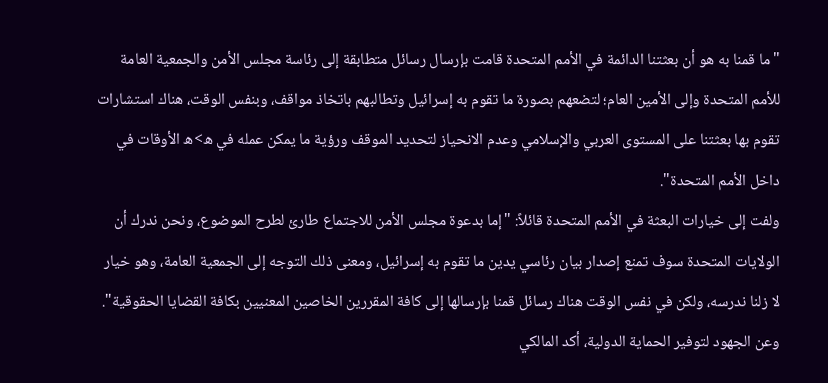"ما قمنا به هو أن بعثتنا الدائمة في الأمم المتحدة قامت بإرسال رسائل متطابقة إلى رئاسة مجلس الأمن والجمعية العامة للأمم المتحدة وإلى الأمين العام؛ لتضعهم بصورة ما تقوم به إسرائيل وتطالبهم باتخاذ مواقف، وبنفس الوقت، هناك استشارات تقوم بها بعثتنا على المستوى العربي والإسلامي وعدم الانحياز لتحديد الموقف ورؤية ما يمكن عمله في ه>ه الأوقات في داخل الأمم المتحدة".
ولفت إلى خيارات البعثة في الأمم المتحدة قائلاً: "إما بدعوة مجلس الأمن للاجتماع طارئ لطرح الموضوع، ونحن ندرك أن الولايات المتحدة سوف تمنع إصدار بيان رئاسي يدين ما تقوم به إسرائيل، ومعنى ذلك التوجه إلى الجمعية العامة، وهو خيار لا زلنا ندرسه، ولكن في نفس الوقت هناك رسائل قمنا بإرسالها إلى كافة المقررين الخاصين المعنيين بكافة القضايا الحقوقية".
وعن الجهود لتوفير الحماية الدولية، أكد المالكي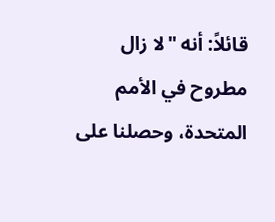قائلاً: أنه "لا زال مطروح في الأمم المتحدة، وحصلنا على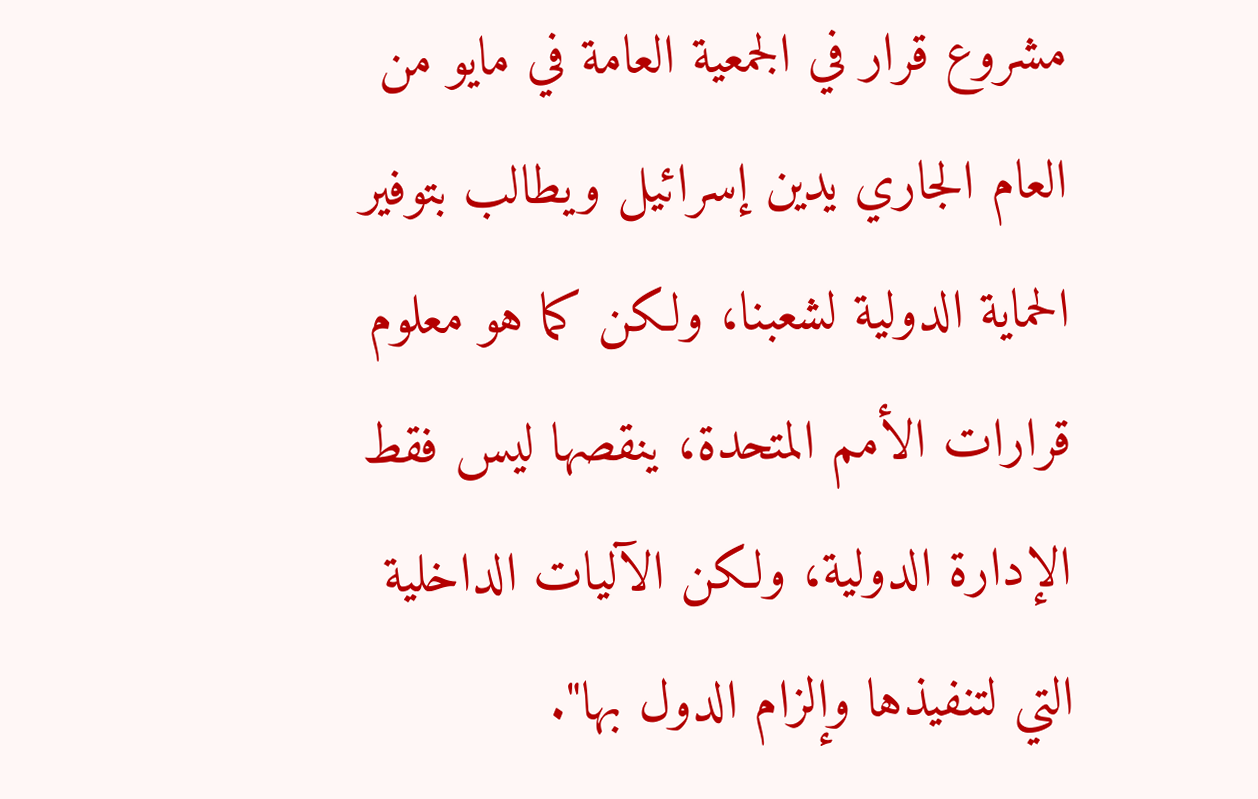مشروع قرار في الجمعية العامة في مايو من العام الجاري يدين إسرائيل ويطالب بتوفير الحماية الدولية لشعبنا، ولكن كما هو معلوم قرارات الأمم المتحدة، ينقصها ليس فقط الإدارة الدولية، ولكن الآليات الداخلية التي لتنفيذها وإلزام الدول بها".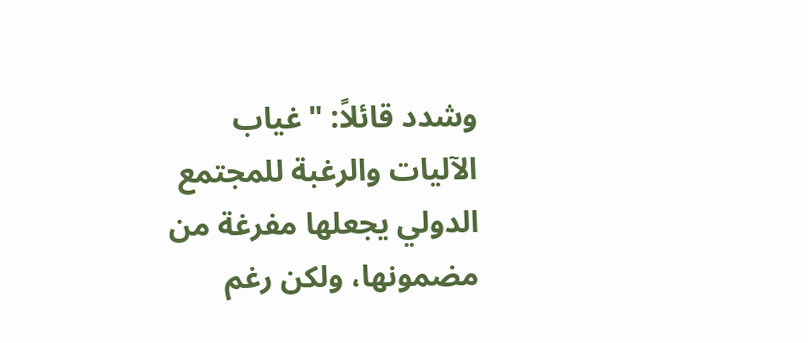وشدد قائلاً: "غياب الآليات والرغبة للمجتمع الدولي يجعلها مفرغة من مضمونها، ولكن رغم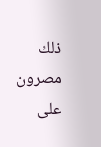ذلك مصرون على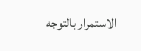الاستمرار بالتوجه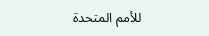للأمم المتحدة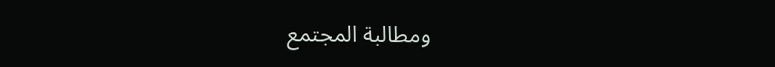ومطالبة المجتمع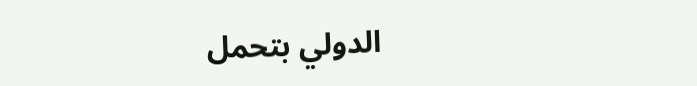الدولي بتحمل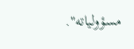مسؤولياته".